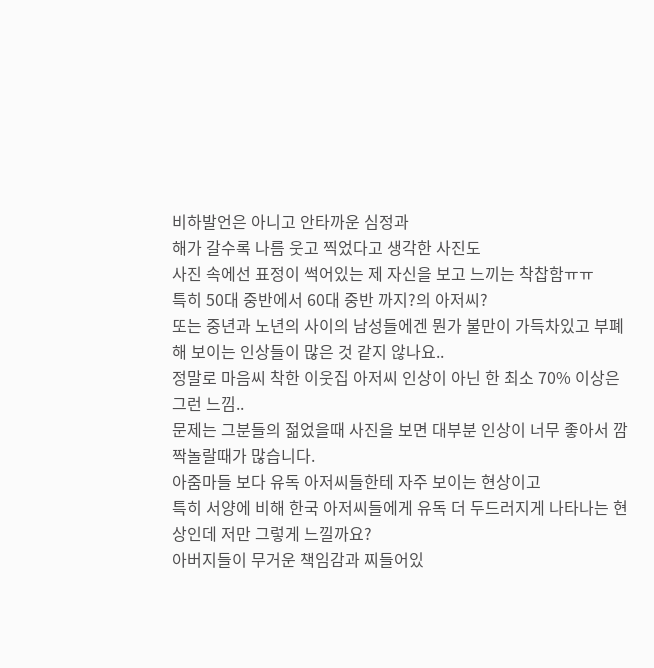비하발언은 아니고 안타까운 심정과
해가 갈수록 나름 웃고 찍었다고 생각한 사진도
사진 속에선 표정이 썩어있는 제 자신을 보고 느끼는 착찹함ㅠㅠ
특히 50대 중반에서 60대 중반 까지?의 아저씨?
또는 중년과 노년의 사이의 남성들에겐 뭔가 불만이 가득차있고 부폐해 보이는 인상들이 많은 것 같지 않나요..
정말로 마음씨 착한 이웃집 아저씨 인상이 아닌 한 최소 70% 이상은 그런 느낌..
문제는 그분들의 젊었을때 사진을 보면 대부분 인상이 너무 좋아서 깜짝놀랄때가 많습니다.
아줌마들 보다 유독 아저씨들한테 자주 보이는 현상이고
특히 서양에 비해 한국 아저씨들에게 유독 더 두드러지게 나타나는 현상인데 저만 그렇게 느낄까요?
아버지들이 무거운 책임감과 찌들어있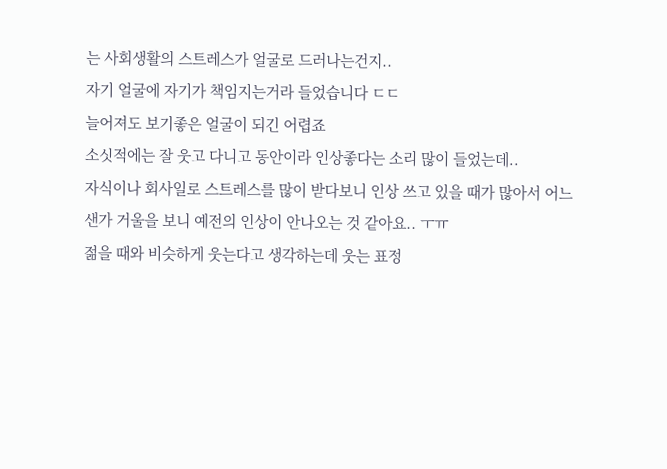는 사회생활의 스트레스가 얼굴로 드러나는건지..
자기 얼굴에 자기가 책임지는거라 들었습니다 ㄷㄷ
늘어져도 보기좋은 얼굴이 되긴 어렵죠
소싯적에는 잘 웃고 다니고 동안이라 인상좋다는 소리 많이 들었는데..
자식이나 회사일로 스트레스를 많이 받다보니 인상 쓰고 있을 때가 많아서 어느샌가 거울을 보니 예전의 인상이 안나오는 것 같아요.. ㅜㅠ
젊을 때와 비슷하게 웃는다고 생각하는데 웃는 표정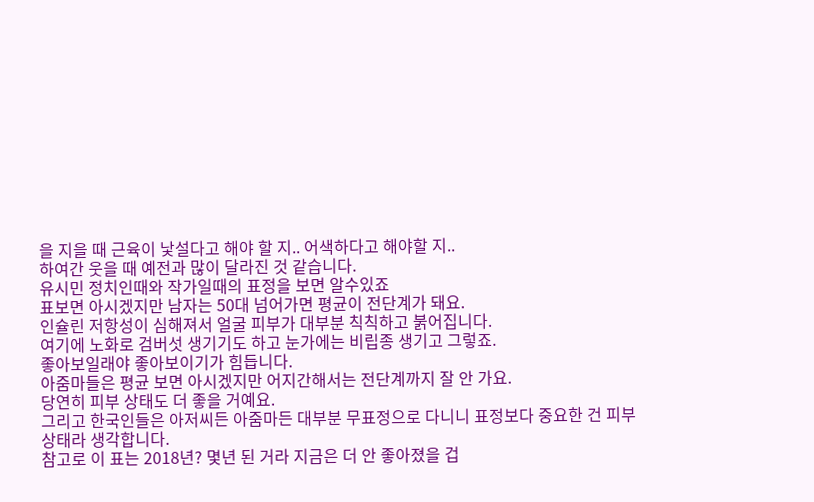을 지을 때 근육이 낯설다고 해야 할 지.. 어색하다고 해야할 지..
하여간 웃을 때 예전과 많이 달라진 것 같습니다.
유시민 정치인때와 작가일때의 표정을 보면 알수있죠
표보면 아시겠지만 남자는 50대 넘어가면 평균이 전단계가 돼요.
인슐린 저항성이 심해져서 얼굴 피부가 대부분 칙칙하고 붉어집니다.
여기에 노화로 검버섯 생기기도 하고 눈가에는 비립종 생기고 그렇죠.
좋아보일래야 좋아보이기가 힘듭니다.
아줌마들은 평균 보면 아시겠지만 어지간해서는 전단계까지 잘 안 가요.
당연히 피부 상태도 더 좋을 거예요.
그리고 한국인들은 아저씨든 아줌마든 대부분 무표정으로 다니니 표정보다 중요한 건 피부 상태라 생각합니다.
참고로 이 표는 2018년? 몇년 된 거라 지금은 더 안 좋아졌을 겁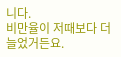니다.
비만율이 저때보다 더 늘었거든요.